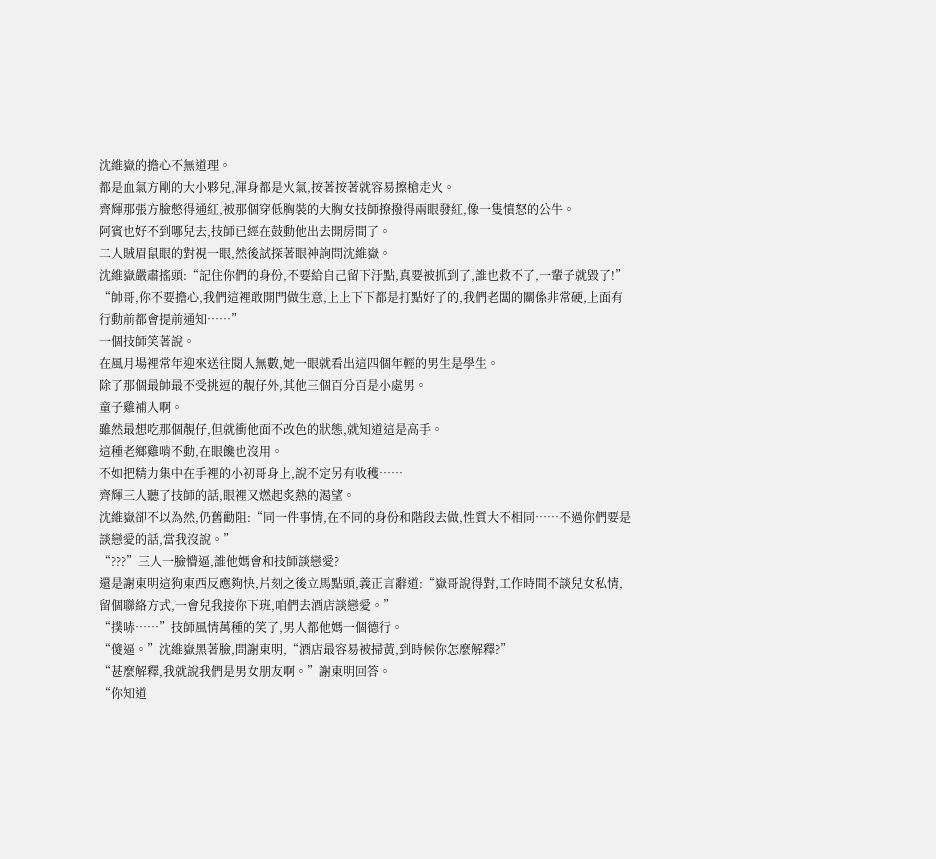沈維嶽的擔心不無道理。
都是血氣方剛的大小夥兒,渾身都是火氣,按著按著就容易擦槍走火。
齊輝那張方臉憋得通紅,被那個穿低胸裝的大胸女技師撩撥得兩眼發紅,像一隻憤怒的公牛。
阿賓也好不到哪兒去,技師已經在鼓動他出去開房間了。
二人賊眉鼠眼的對視一眼,然後試探著眼神詢問沈維嶽。
沈維嶽嚴肅搖頭:“記住你們的身份,不要給自己留下汙點,真要被抓到了,誰也救不了,一輩子就毀了!”
“帥哥,你不要擔心,我們這裡敢開門做生意,上上下下都是打點好了的,我們老闆的關係非常硬,上面有行動前都會提前通知……”
一個技師笑著說。
在風月場裡常年迎來送往閱人無數,她一眼就看出這四個年輕的男生是學生。
除了那個最帥最不受挑逗的靚仔外,其他三個百分百是小處男。
童子雞補人啊。
雖然最想吃那個靚仔,但就衝他面不改色的狀態,就知道這是高手。
這種老鄉雞啃不動,在眼饞也沒用。
不如把精力集中在手裡的小初哥身上,說不定另有收穫……
齊輝三人聽了技師的話,眼裡又燃起炙熱的渴望。
沈維嶽卻不以為然,仍舊勸阻:“同一件事情,在不同的身份和階段去做,性質大不相同……不過你們要是談戀愛的話,當我沒說。”
“???”三人一臉懵逼,誰他媽會和技師談戀愛?
還是謝東明這狗東西反應夠快,片刻之後立馬點頭,義正言辭道:“嶽哥說得對,工作時間不談兒女私情,留個聯絡方式,一會兒我接你下班,咱們去酒店談戀愛。”
“撲哧……”技師風情萬種的笑了,男人都他媽一個德行。
“傻逼。”沈維嶽黑著臉,問謝東明,“酒店最容易被掃黃,到時候你怎麼解釋?”
“甚麼解釋,我就說我們是男女朋友啊。”謝東明回答。
“你知道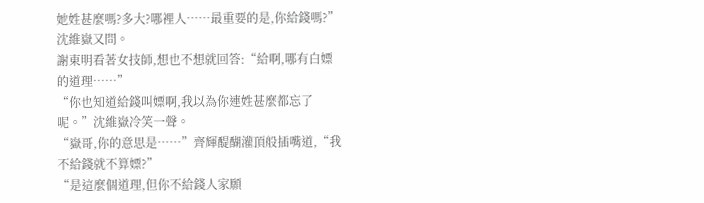她姓甚麼嗎?多大?哪裡人……最重要的是,你給錢嗎?”沈維嶽又問。
謝東明看著女技師,想也不想就回答:“給啊,哪有白嫖的道理……”
“你也知道給錢叫嫖啊,我以為你連姓甚麼都忘了呢。”沈維嶽冷笑一聲。
“嶽哥,你的意思是……”齊輝醍醐灌頂般插嘴道,“我不給錢就不算嫖?”
“是這麼個道理,但你不給錢人家願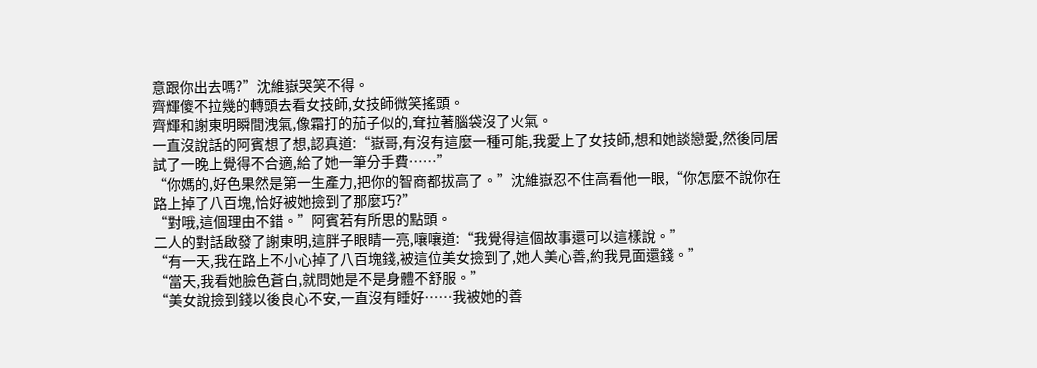意跟你出去嗎?”沈維嶽哭笑不得。
齊輝傻不拉幾的轉頭去看女技師,女技師微笑搖頭。
齊輝和謝東明瞬間洩氣,像霜打的茄子似的,耷拉著腦袋沒了火氣。
一直沒說話的阿賓想了想,認真道:“嶽哥,有沒有這麼一種可能,我愛上了女技師,想和她談戀愛,然後同居試了一晚上覺得不合適,給了她一筆分手費……”
“你媽的,好色果然是第一生產力,把你的智商都拔高了。”沈維嶽忍不住高看他一眼,“你怎麼不說你在路上掉了八百塊,恰好被她撿到了那麼巧?”
“對哦,這個理由不錯。”阿賓若有所思的點頭。
二人的對話啟發了謝東明,這胖子眼睛一亮,嚷嚷道:“我覺得這個故事還可以這樣說。”
“有一天,我在路上不小心掉了八百塊錢,被這位美女撿到了,她人美心善,約我見面還錢。”
“當天,我看她臉色蒼白,就問她是不是身體不舒服。”
“美女說撿到錢以後良心不安,一直沒有睡好……我被她的善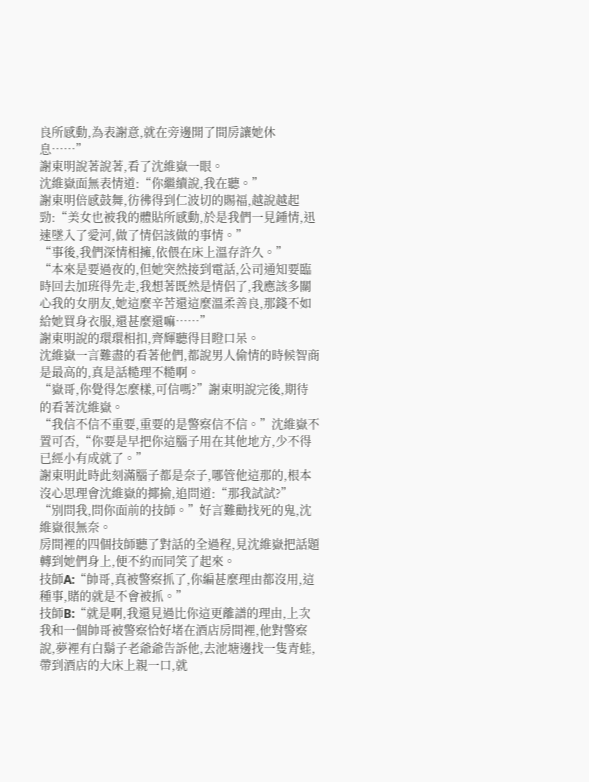良所感動,為表謝意,就在旁邊開了間房讓她休息……”
謝東明說著說著,看了沈維嶽一眼。
沈維嶽面無表情道:“你繼續說,我在聽。”
謝東明倍感鼓舞,彷彿得到仁波切的賜福,越說越起勁:“美女也被我的體貼所感動,於是我們一見鍾情,迅速墜入了愛河,做了情侶該做的事情。”
“事後,我們深情相擁,依偎在床上溫存許久。”
“本來是要過夜的,但她突然接到電話,公司通知要臨時回去加班得先走,我想著既然是情侶了,我應該多關心我的女朋友,她這麼辛苦還這麼溫柔善良,那錢不如給她買身衣服,還甚麼還嘛……”
謝東明說的環環相扣,齊輝聽得目瞪口呆。
沈維嶽一言難盡的看著他們,都說男人偷情的時候智商是最高的,真是話糙理不糙啊。
“嶽哥,你覺得怎麼樣,可信嗎?”謝東明說完後,期待的看著沈維嶽。
“我信不信不重要,重要的是警察信不信。”沈維嶽不置可否,“你要是早把你這腦子用在其他地方,少不得已經小有成就了。”
謝東明此時此刻滿腦子都是奈子,哪管他這那的,根本沒心思理會沈維嶽的揶揄,追問道:“那我試試?”
“別問我,問你面前的技師。”好言難勸找死的鬼,沈維嶽很無奈。
房間裡的四個技師聽了對話的全過程,見沈維嶽把話題轉到她們身上,便不約而同笑了起來。
技師A:“帥哥,真被警察抓了,你編甚麼理由都沒用,這種事,賭的就是不會被抓。”
技師B:“就是啊,我還見過比你這更離譜的理由,上次我和一個帥哥被警察恰好堵在酒店房間裡,他對警察說,夢裡有白鬍子老爺爺告訴他,去池塘邊找一隻青蛙,帶到酒店的大床上親一口,就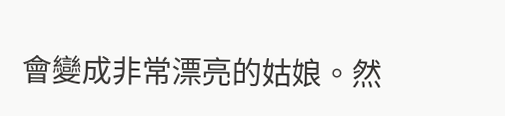會變成非常漂亮的姑娘。然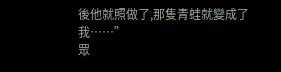後他就照做了,那隻青蛙就變成了我……”
眾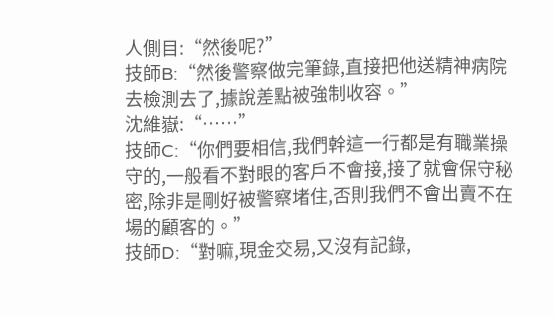人側目:“然後呢?”
技師B:“然後警察做完筆錄,直接把他送精神病院去檢測去了,據說差點被強制收容。”
沈維嶽:“……”
技師C:“你們要相信,我們幹這一行都是有職業操守的,一般看不對眼的客戶不會接,接了就會保守秘密,除非是剛好被警察堵住,否則我們不會出賣不在場的顧客的。”
技師D:“對嘛,現金交易,又沒有記錄,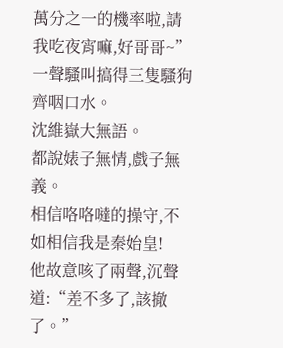萬分之一的機率啦,請我吃夜宵嘛,好哥哥~”
一聲騷叫搞得三隻騷狗齊咽口水。
沈維嶽大無語。
都說婊子無情,戲子無義。
相信咯咯噠的操守,不如相信我是秦始皇!
他故意咳了兩聲,沉聲道:“差不多了,該撤了。”